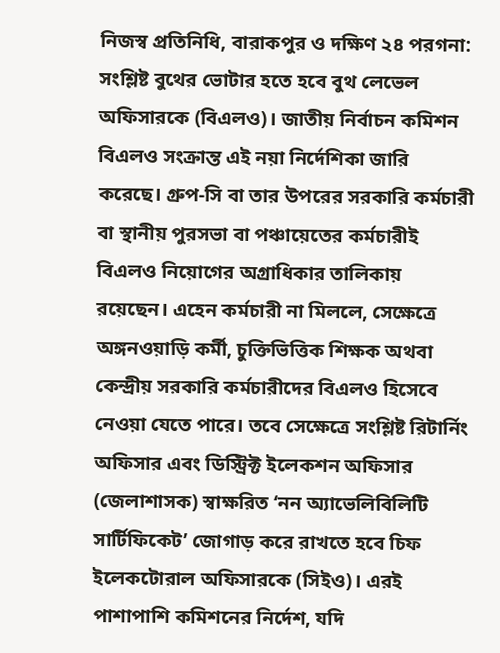নিজস্ব প্রতিনিধি, বারাকপুর ও দক্ষিণ ২৪ পরগনা: সংশ্লিষ্ট বুথের ভোটার হতে হবে বুথ লেভেল অফিসারকে (বিএলও)। জাতীয় নির্বাচন কমিশন বিএলও সংক্রান্ত এই নয়া নির্দেশিকা জারি করেছে। গ্রুপ-সি বা তার উপরের সরকারি কর্মচারী বা স্থানীয় পুরসভা বা পঞ্চায়েতের কর্মচারীই বিএলও নিয়োগের অগ্রাধিকার তালিকায় রয়েছেন। এহেন কর্মচারী না মিললে, সেক্ষেত্রে অঙ্গনওয়াড়ি কর্মী, চুক্তিভিত্তিক শিক্ষক অথবা কেন্দ্রীয় সরকারি কর্মচারীদের বিএলও হিসেবে নেওয়া যেতে পারে। তবে সেক্ষেত্রে সংশ্লিষ্ট রিটার্নিং অফিসার এবং ডিস্ট্রিক্ট ইলেকশন অফিসার (জেলাশাসক) স্বাক্ষরিত ‘নন অ্যাভেলিবিলিটি সার্টিফিকেট’ জোগাড় করে রাখতে হবে চিফ ইলেকটোরাল অফিসারকে (সিইও)। এরই পাশাপাশি কমিশনের নির্দেশ, যদি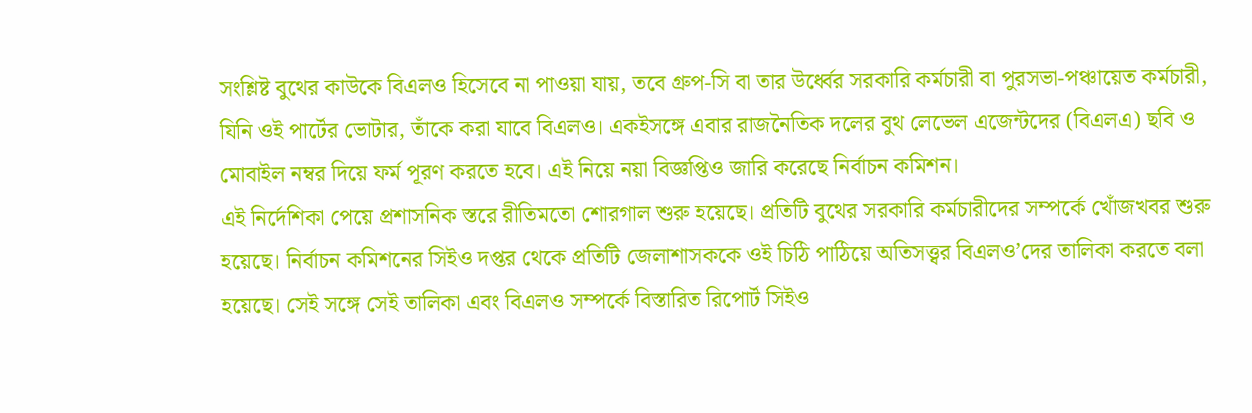সংশ্লিষ্ট বুথের কাউকে বিএলও হিসেবে না পাওয়া যায়, তবে গ্রুপ-সি বা তার উর্ধ্বের সরকারি কর্মচারী বা পুরসভা-পঞ্চায়েত কর্মচারী, যিনি ওই পার্টের ভোটার, তাঁকে করা যাবে বিএলও। একইসঙ্গে এবার রাজনৈতিক দলের বুথ লেভেল এজেন্টদের (বিএলএ) ছবি ও মোবাইল নম্বর দিয়ে ফর্ম পূরণ করতে হবে। এই নিয়ে নয়া বিজ্ঞপ্তিও জারি করেছে নির্বাচন কমিশন।
এই নির্দেশিকা পেয়ে প্রশাসনিক স্তরে রীতিমতো শোরগাল শুরু হয়েছে। প্রতিটি বুথের সরকারি কর্মচারীদের সম্পর্কে খোঁজখবর শুরু হয়েছে। নির্বাচন কমিশনের সিইও দপ্তর থেকে প্রতিটি জেলাশাসককে ওই চিঠি পাঠিয়ে অতিসত্ত্বর বিএলও’দের তালিকা করতে বলা হয়েছে। সেই সঙ্গে সেই তালিকা এবং বিএলও সম্পর্কে বিস্তারিত রিপোর্ট সিইও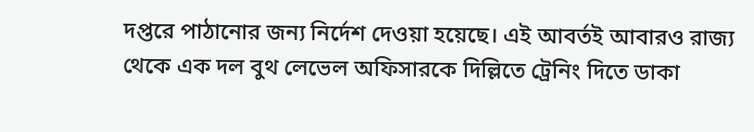দপ্তরে পাঠানোর জন্য নির্দেশ দেওয়া হয়েছে। এই আবর্তই আবারও রাজ্য থেকে এক দল বুথ লেভেল অফিসারকে দিল্লিতে ট্রেনিং দিতে ডাকা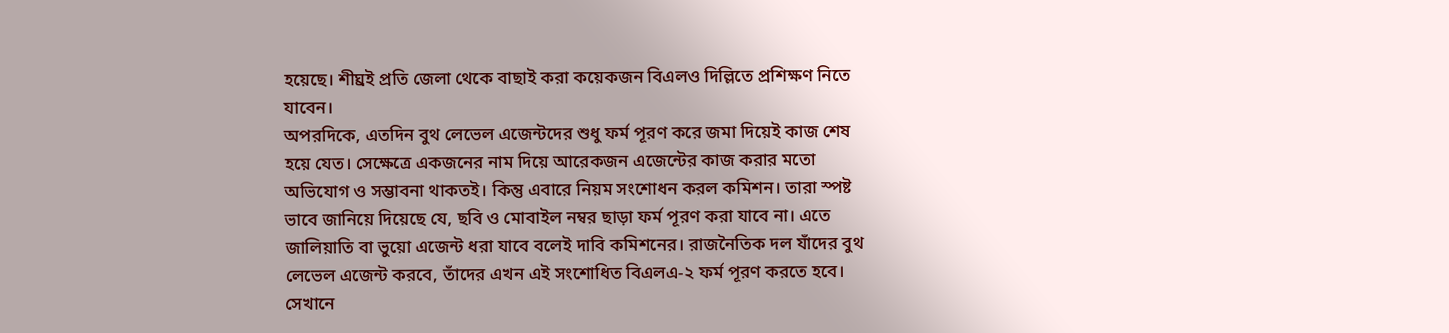হয়েছে। শীঘ্রই প্রতি জেলা থেকে বাছাই করা কয়েকজন বিএলও দিল্লিতে প্রশিক্ষণ নিতে যাবেন।
অপরদিকে, এতদিন বুথ লেভেল এজেন্টদের শুধু ফর্ম পূরণ করে জমা দিয়েই কাজ শেষ হয়ে যেত। সেক্ষেত্রে একজনের নাম দিয়ে আরেকজন এজেন্টের কাজ করার মতো অভিযোগ ও সম্ভাবনা থাকতই। কিন্তু এবারে নিয়ম সংশোধন করল কমিশন। তারা স্পষ্ট ভাবে জানিয়ে দিয়েছে যে, ছবি ও মোবাইল নম্বর ছাড়া ফর্ম পূরণ করা যাবে না। এতে জালিয়াতি বা ভুয়ো এজেন্ট ধরা যাবে বলেই দাবি কমিশনের। রাজনৈতিক দল যাঁদের বুথ লেভেল এজেন্ট করবে, তাঁদের এখন এই সংশোধিত বিএলএ-২ ফর্ম পূরণ করতে হবে। সেখানে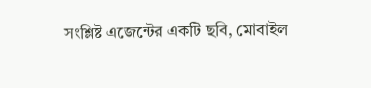সংশ্লিষ্ট এজেন্টের একটি ছবি, মোবাইল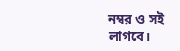নম্বর ও সই লাগবে।